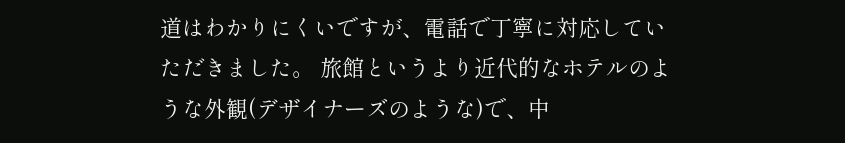道はわかりにくいですが、電話で丁寧に対応していただきました。 旅館というより近代的なホテルのような外観(デザイナーズのような)で、中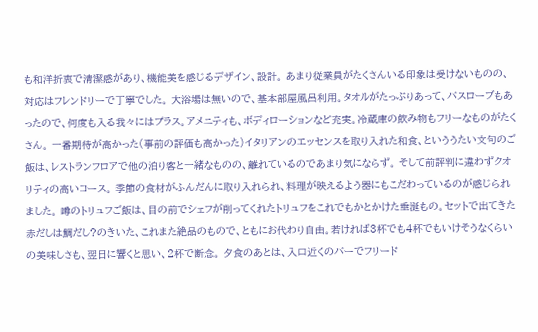も和洋折衷で清潔感があり、機能美を感じるデザイン、設計。 あまり従業員がたくさんいる印象は受けないものの、対応はフレンドリーで丁寧でした。 大浴場は無いので、基本部屋風呂利用。タオルがたっぷりあって、バスローブもあったので、何度も入る我々にはプラス。アメニティも、ボディローションなど充実。冷蔵庫の飲み物もフリーなものがたくさん。 一番期待が高かった(事前の評価も高かった)イタリアンのエッセンスを取り入れた和食、といううたい文句のご飯は、レストランフロアで他の泊り客と一緒なものの、離れているのであまり気にならず。 そして前評判に違わずクオリティの高いコース。 季節の食材がふんだんに取り入れられ、料理が映えるよう器にもこだわっているのが感じられました。 噂のトリュフご飯は、目の前でシェフが削ってくれたトリュフをこれでもかとかけた垂涎もの。セットで出てきた赤だしは鯛だし?のきいた、これまた絶品のもので、ともにお代わり自由。若ければ3杯でも4杯でもいけそうなくらいの美味しさも、翌日に響くと思い、2杯で断念。 夕食のあとは、入口近くのバーでフリード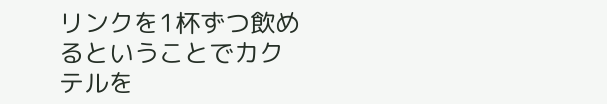リンクを1杯ずつ飲めるということでカクテルを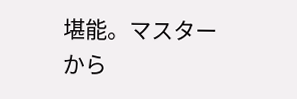堪能。マスターから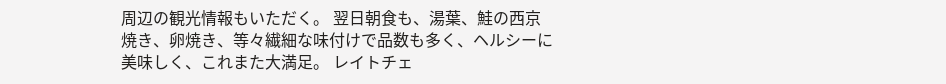周辺の観光情報もいただく。 翌日朝食も、湯葉、鮭の西京焼き、卵焼き、等々繊細な味付けで品数も多く、ヘルシーに美味しく、これまた大満足。 レイトチェ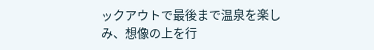ックアウトで最後まで温泉を楽しみ、想像の上を行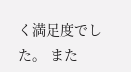く満足度でした。 また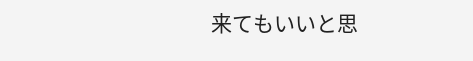来てもいいと思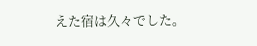えた宿は久々でした。